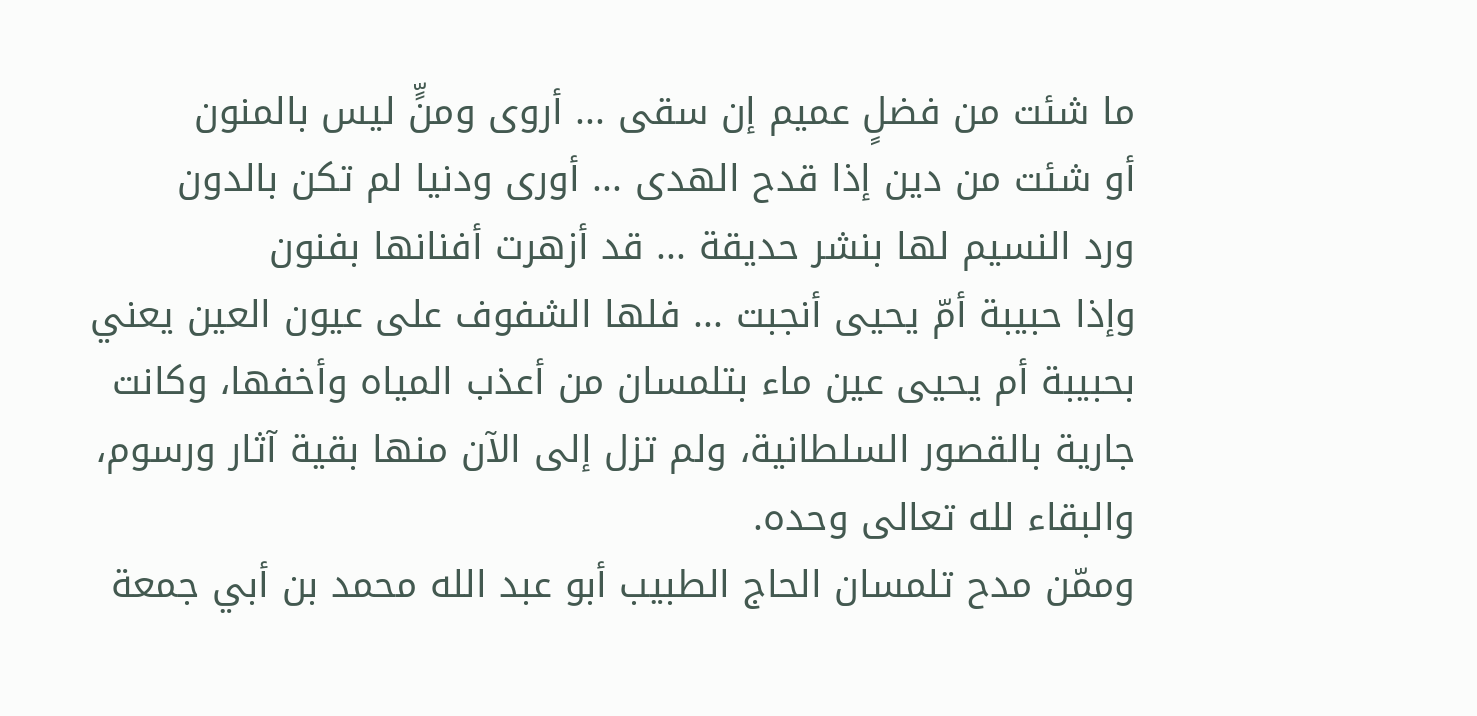ما شئت من فضلٍ عميم إن سقى ... أروى ومنٍّ ليس بالمنون
أو شئت من دين إذا قدح الهدى ... أورى ودنيا لم تكن بالدون
ورد النسيم لها بنشر حديقة ... قد أزهرت أفنانها بفنون
وإذا حبيبة أمّ يحيى أنجبت ... فلها الشفوف على عيون العين يعني بحبيبة أم يحيى عين ماء بتلمسان من أعذب المياه وأخفها، وكانت جارية بالقصور السلطانية، ولم تزل إلى الآن منها بقية آثار ورسوم، والبقاء لله تعالى وحده.
وممّن مدح تلمسان الحاج الطبيب أبو عبد الله محمد بن أبي جمعة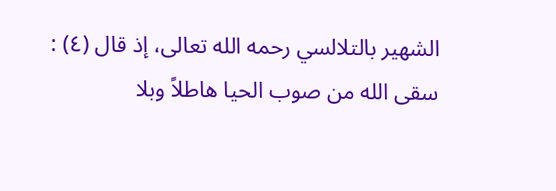الشهير بالتلالسي رحمه الله تعالى، إذ قال (٤) :
سقى الله من صوب الحيا هاطلاً وبلا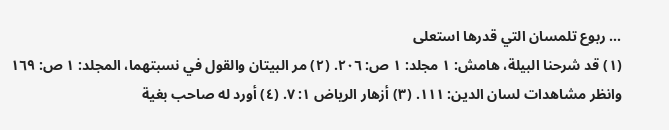... ربوع تلمسان التي قدرها استعلى
(١) قد شرحنا البيلة، هامش: ١ مجلد: ١ ص: ٢٠٦. (٢) مر البيتان والقول في نسبتهما، المجلد: ١ ص: ١٦٩ وانظر مشاهدات لسان الدين: ١١١. (٣) أزهار الرياض ١: ٧. (٤) أورد له صاحب بغية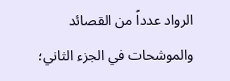الرواد عدداً من القصائد والموشحات في الجزء الثاني؛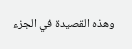وهذه القصيدة في الجزء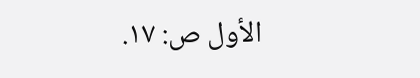الأول ص: ١٧.